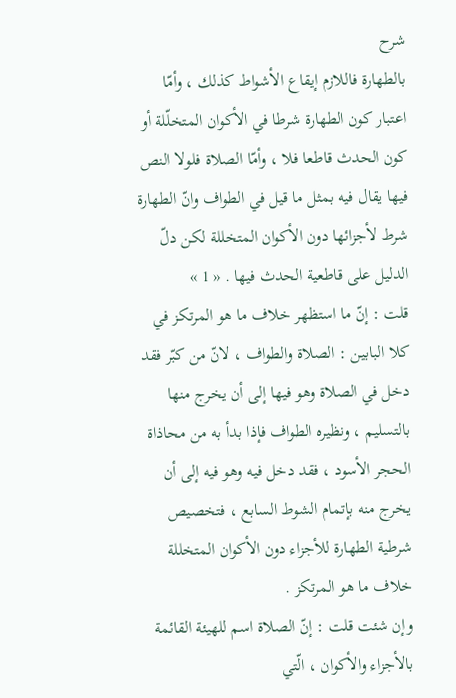شرح
بالطهارة فاللازم إيقاع الأشواط كذلك ، وأمّا اعتبار كون الطهارة شرطا في الأكوان المتخلّلة أو كون الحدث قاطعا فلا ، وأمّا الصلاة فلولا النص فيها يقال فيه بمثل ما قيل في الطواف وانّ الطهارة شرط لأجزائها دون الأكوان المتخللة لكن دلّ الدليل على قاطعية الحدث فيها . « 1 »
قلت : إنّ ما استظهر خلاف ما هو المرتكز في كلا البابين : الصلاة والطواف ، لانّ من كبّر فقد دخل في الصلاة وهو فيها إلى أن يخرج منها بالتسليم ، ونظيره الطواف فإذا بدأ به من محاذاة الحجر الأسود ، فقد دخل فيه وهو فيه إلى أن يخرج منه بإتمام الشوط السابع ، فتخصيص شرطية الطهارة للأجزاء دون الأكوان المتخللة خلاف ما هو المرتكز .
وإن شئت قلت : إنّ الصلاة اسم للهيئة القائمة بالأجزاء والأكوان ، الّتي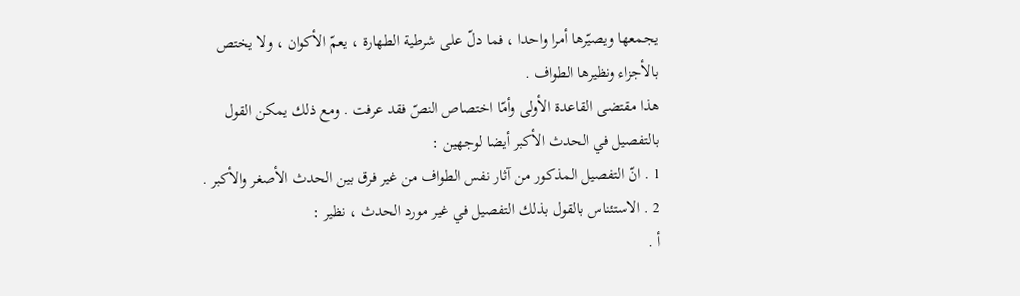يجمعها ويصيّرها أمرا واحدا ، فما دلّ على شرطية الطهارة ، يعمّ الأكوان ، ولا يختص بالأجزاء ونظيرها الطواف .
هذا مقتضى القاعدة الأولى وأمّا اختصاص النصّ فقد عرفت . ومع ذلك يمكن القول بالتفصيل في الحدث الأكبر أيضا لوجهين :
1 . انّ التفصيل المذكور من آثار نفس الطواف من غير فرق بين الحدث الأصغر والأكبر .
2 . الاستئناس بالقول بذلك التفصيل في غير مورد الحدث ، نظير :
أ .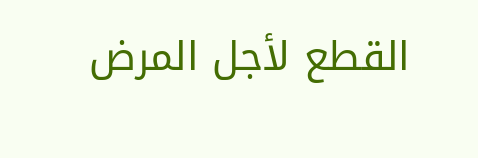القطع لأجل المرض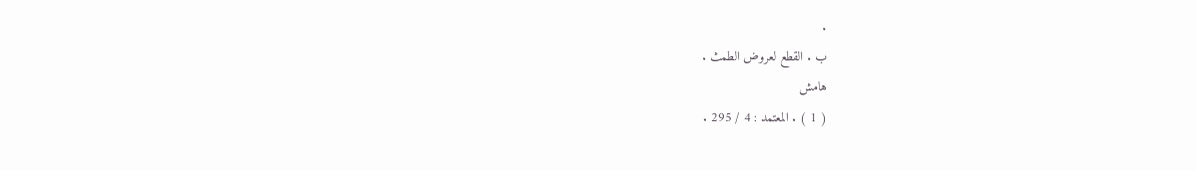.
ب . القطع لعروض الطمث .
هامش
( 1 ) . المعتمد : 4 / 295 .